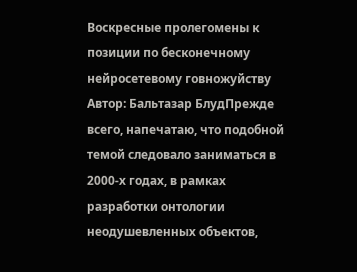Воскресные пролегомены к позиции по бесконечному нейросетевому говножуйству
Автор: Бальтазар БлудПрежде всего, напечатаю, что подобной темой следовало заниматься в 2000-х годах, в рамках разработки онтологии неодушевленных объектов,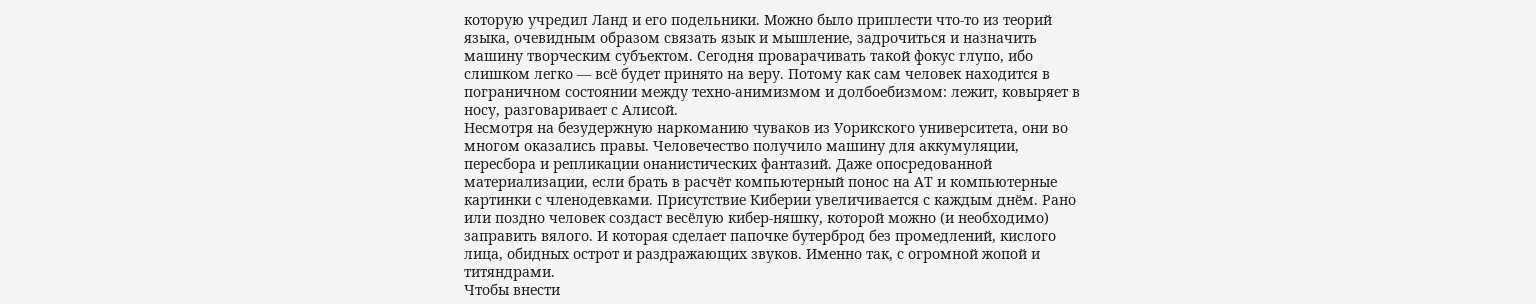которую учредил Ланд и его подельники. Можно было приплести что-то из теорий языка, очевидным образом связать язык и мышление, задрочиться и назначить машину творческим субъектом. Сегодня проварачивать такой фокус глупо, ибо слишком легко — всё будет принято на веру. Потому как сам человек находится в пограничном состоянии между техно-анимизмом и долбоебизмом: лежит, ковыряет в носу, разговаривает с Алисой.
Несмотря на безудержную наркоманию чуваков из Уорикского университета, они во многом оказались правы. Человечество получило машину для аккумуляции, пересбора и репликации онанистических фантазий. Даже опосредованной материализации, если брать в расчёт компьютерный понос на АТ и компьютерные картинки с членодевками. Присутствие Киберии увеличивается с каждым днём. Рано или поздно человек создаст весёлую кибер-няшку, которой можно (и необходимо) заправить вялого. И которая сделает папочке бутерброд без промедлений, кислого лица, обидных острот и раздражающих звуков. Именно так, с огромной жопой и титяндрами.
Чтобы внести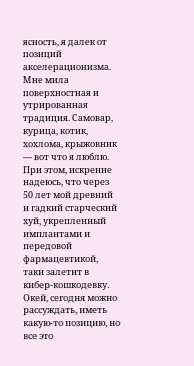ясность, я далек от позиций акселерационизма. Мне мила поверхностная и утрированная традиция. Самовар, курица, котик, хохлома, крыжовник — вот что я люблю. При этом, искренне надеюсь, что через 50 лет мой древний и гадкий старческий хуй, укрепленный имплантами и передовой фармацевтикой, таки залетит в кибер-кошкодевку.
Окей, сегодня можно рассуждать, иметь какую-то позицию, но все это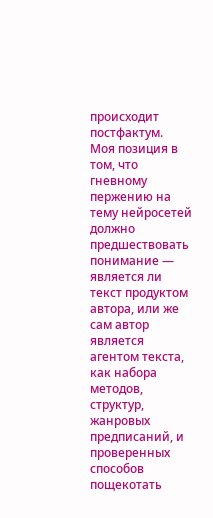происходит постфактум.
Моя позиция в том, что гневному пержению на тему нейросетей должно предшествовать понимание — является ли текст продуктом автора, или же сам автор является агентом текста, как набора методов, структур, жанровых предписаний, и проверенных способов пощекотать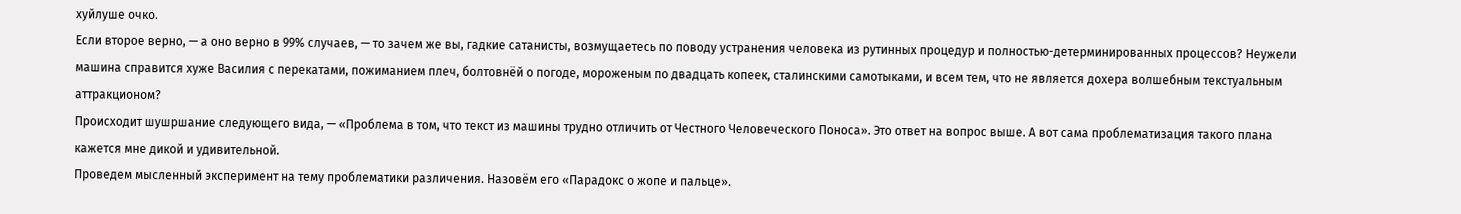хуйлуше очко.
Если второе верно, — а оно верно в 99% случаев, — то зачем же вы, гадкие сатанисты, возмущаетесь по поводу устранения человека из рутинных процедур и полностью-детерминированных процессов? Неужели машина справится хуже Василия с перекатами, пожиманием плеч, болтовнёй о погоде, мороженым по двадцать копеек, сталинскими самотыками, и всем тем, что не является дохера волшебным текстуальным аттракционом?
Происходит шушршание следующего вида, — «Проблема в том, что текст из машины трудно отличить от Честного Человеческого Поноса». Это ответ на вопрос выше. А вот сама проблематизация такого плана кажется мне дикой и удивительной.
Проведем мысленный эксперимент на тему проблематики различения. Назовём его «Парадокс о жопе и пальце».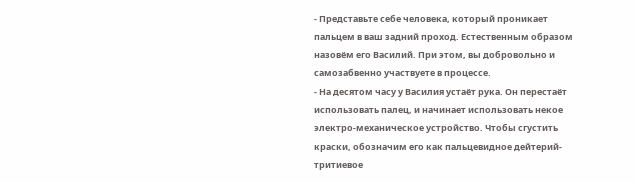- Представьте себе человека, который проникает пальцем в ваш задний проход. Естественным образом назовём его Василий. При этом, вы добровольно и самозабвенно участвуете в процессе.
- На десятом часу у Василия устаёт рука. Он перестаёт использовать палец, и начинает использовать некое электро-механическое устройство. Чтобы сгустить краски, обозначим его как пальцевидное дейтерий-тритиевое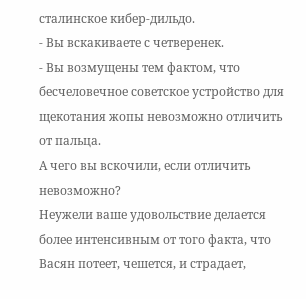сталинское кибер-дильдо.
- Вы вскакиваете с четверенек.
- Вы возмущены тем фактом, что бесчеловечное советское устройство для щекотания жопы невозможно отличить от пальца.
А чего вы вскочили, если отличить невозможно?
Неужели ваше удовольствие делается более интенсивным от того факта, что Васян потеет, чешется, и страдает,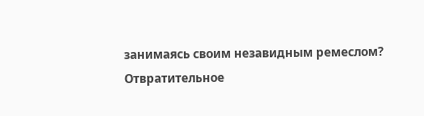занимаясь своим незавидным ремеслом?
Отвратительное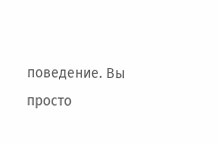поведение. Вы просто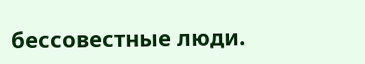бессовестные люди.